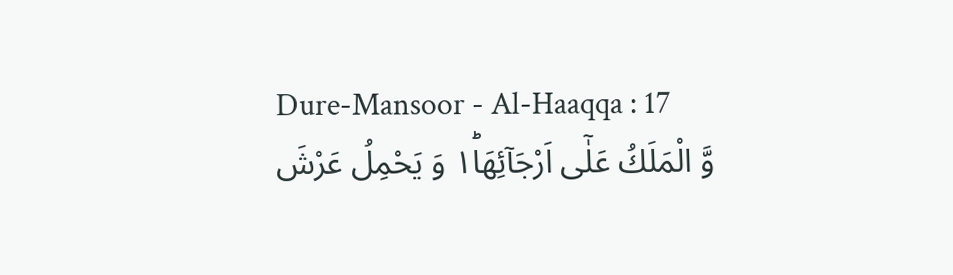Dure-Mansoor - Al-Haaqqa : 17
وَّ الْمَلَكُ عَلٰۤى اَرْجَآئِهَا١ؕ وَ یَحْمِلُ عَرْشَ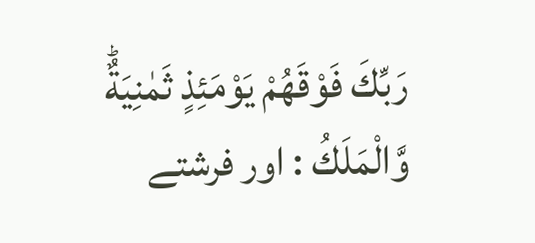رَبِّكَ فَوْقَهُمْ یَوْمَئِذٍ ثَمٰنِیَةٌؕ
وَّالْمَلَكُ : اور فرشتے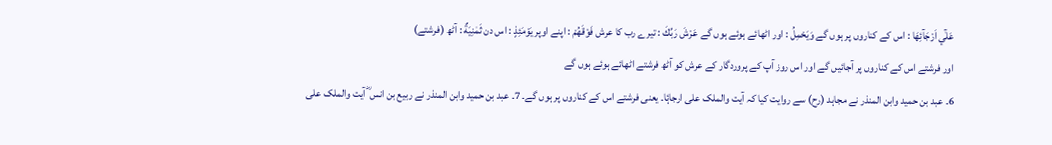عَلٰٓي اَرْجَآئِهَا : اس کے کناروں پر ہوں گے وَيَحْمِلُ : اور اٹھائے ہوئے ہوں گے عَرْشَ رَبِّكَ : تیرے رب کا عرش فَوْقَهُمْ : اپنے اوپر يَوْمَئِذٍ : اس دن ثَمٰنِيَةٌ : آٹھ (فرشتے)
اور فرشتے اس کے کناروں پر آجائیں گے اور اس روز آپ کے پروردگار کے عرش کو آٹھ فرشتے اٹھائے ہوئے ہوں گے
6۔ عبد بن حمید وابن المنذر نے مجاہد (رح) سے روایت کیا کہ آیت والملک علی ارجاۂا۔ یعنی فرشتے اس کے کناروں پر ہوں گے۔ 7۔ عبد بن حمید وابن المنذر نے ربیع بن انس ؓ آیت والملک علی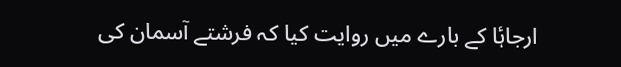ارجاۂا کے بارے میں روایت کیا کہ فرشتے آسمان کی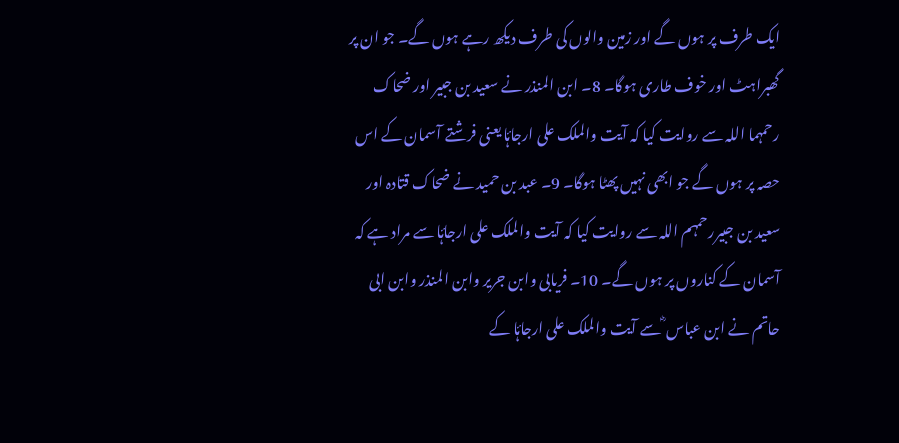ایک طرف پر ہوں گے اور زمین والوں کی طرف دیکھ رہے ہوں گے۔ جو ان پر گھبراہٹ اور خوف طاری ہوگا۔ 8۔ ابن المنذر نے سعید بن جبیر اور ضحاک رحمہما اللہ سے روایت کیا کہ آیت والملک علی ارجاۂا یعنی فرشتے آسمان کے اس حصہ پر ہوں گے جو ابھی نہیں پھٹا ہوگا۔ 9۔ عبد بن حمید نے ضحاک قتادہ اور سعید بن جبیررحمہم اللہ سے روایت کیا کہ آیت والملک علی ارجاۂا سے مراد ہے کہ آسمان کے کناروں پر ہوں گے۔ 10۔ فریابی وابن جریر وابن المنذر وابن ابی حاتم نے ابن عباس ؓ سے آیت والملک علی ارجاۂا کے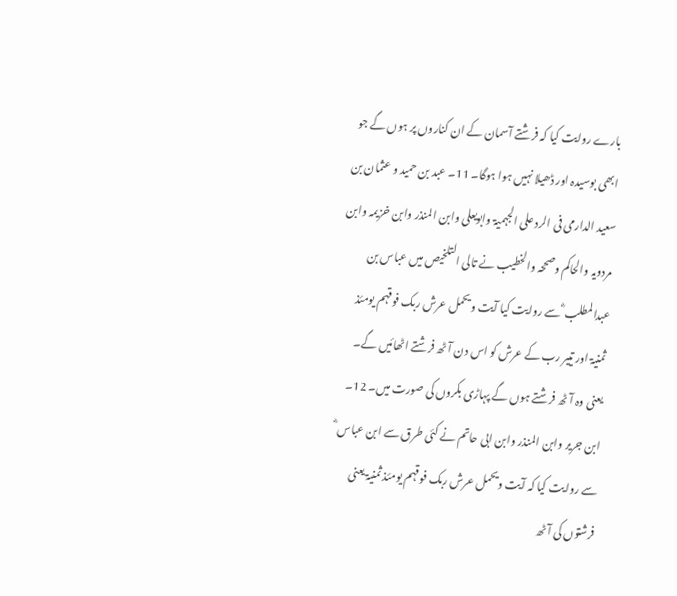بارے روایت کیا کہ فرشتے آسمان کے ان کناروں پر ہوں گے جو ابھی بوسیدہ اور ڈھیلا نہیں ہوا ہوگا۔ 11۔ عبد بن حمید و عثمان بن سعید الدارمی فی الرد علی الجہمیۃ وابویعلی وابن المنذر وابن خزیمہ وابن مردویہ والحاکم وصححہ والخطیب نے تالی التلخیص میں عباس بن عبدالمطلب ؓ سے روایت کیا آیت ویحمل عرش ربک فوقہم یومئذ ثمنیۃ اور تییر رب کے عرش کو اس دن آٹھ فرشتے اٹھائیں گے۔ یعنی وہ آٹھ فرشتے ہوں گے پہاڑی بکروں کی صورت میں۔ 12۔ ابن جریر وابن المنذر وابن ابی حاتم نے کئی طرق سے ابن عباس ؓ سے روایت کیا کہ آیت ویحمل عرش ربک فوقہم یومئذ ثمنیۃ یعنی فرشتوں کی آٹھ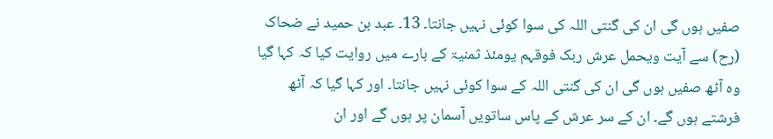صفیں ہوں گی ان کی گنتی اللہ کی سوا کوئی نہیں جانتا۔ 13۔ عبد بن حمید نے ضحاک (رح) سے آیت ویحمل عرش ربک فوقہم یومئذ ثمنیۃ کے بارے میں روایت کیا کہ کہا گیا وہ آٹھ صفیں ہوں گی ان کی گنتی اللہ کے سوا کوئی نہیں جانتا۔ اور کہا گیا کہ آٹھ فرشتے ہوں گے۔ ان کے سر عرش کے پاس ساتویں آسمان پر ہوں گے اور ان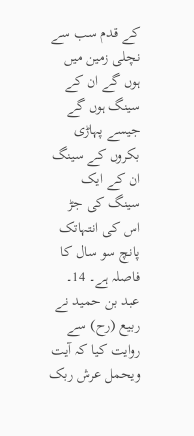کے قدم سب سے نچلی زمین میں ہوں گے ان کے سینگ ہوں گے جیسے پہاڑی بکروں کے سینگ ان کے ایک سینگ کی جڑ اس کی انتہاتک پانچ سو سال کا فاصلہ ہے۔ 14۔ عبد بن حمید نے ربیع (رح) سے روایت کیا کہ آیت ویحمل عرش ربک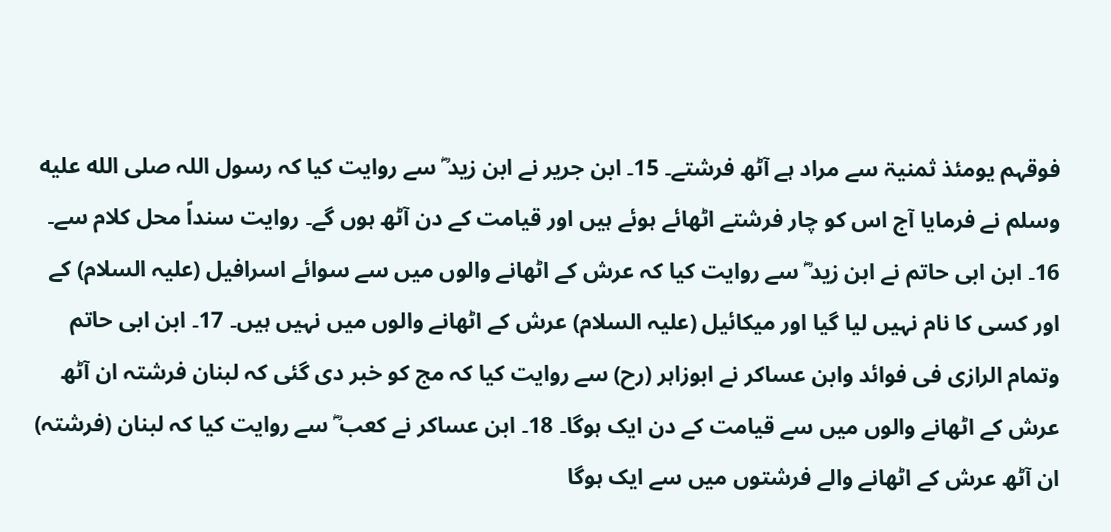فوقہم یومئذ ثمنیۃ سے مراد ہے آٹھ فرشتے۔ 15۔ ابن جریر نے ابن زید ؓ سے روایت کیا کہ رسول اللہ صلى الله عليه وسلم نے فرمایا آج اس کو چار فرشتے اٹھائے ہوئے ہیں اور قیامت کے دن آٹھ ہوں گے۔ روایت سنداً محل کلام سے۔ 16۔ ابن ابی حاتم نے ابن زید ؓ سے روایت کیا کہ عرش کے اٹھانے والوں میں سے سوائے اسرافیل (علیہ السلام) کے اور کسی کا نام نہیں لیا گیا اور میکائیل (علیہ السلام) عرش کے اٹھانے والوں میں نہیں ہیں۔ 17۔ ابن ابی حاتم وتمام الرازی فی فوائد وابن عساکر نے ابوزاہر (رح) سے روایت کیا کہ مج کو خبر دی گئی کہ لبنان فرشتہ ان آٹھ عرش کے اٹھانے والوں میں سے قیامت کے دن ایک ہوگا۔ 18۔ ابن عساکر نے کعب ؓ سے روایت کیا کہ لبنان (فرشتہ) ان آٹھ عرش کے اٹھانے والے فرشتوں میں سے ایک ہوگا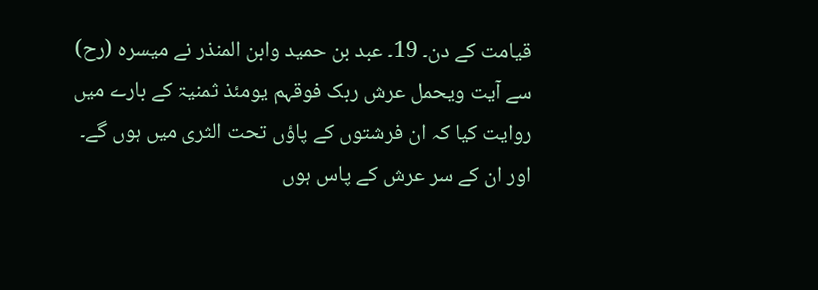قیامت کے دن۔ 19۔ عبد بن حمید وابن المنذر نے میسرہ (رح) سے آیت ویحمل عرش ربک فوقہم یومئذ ثمنیۃ کے بارے میں روایت کیا کہ ان فرشتوں کے پاؤں تحت الثری میں ہوں گے۔ اور ان کے سر عرش کے پاس ہوں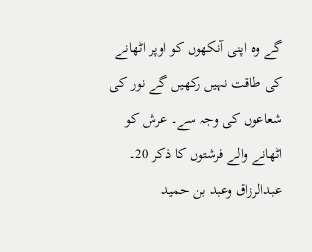گے وہ اپنی آنکھوں کو اوپر اٹھانے کی طاقت نہیں رکھیں گے نور کی شعاعوں کی وجہ سے۔ عرش کو اٹھانے والے فرشتوں کا ذکر 20۔ عبدالرزاق وعبد بن حمید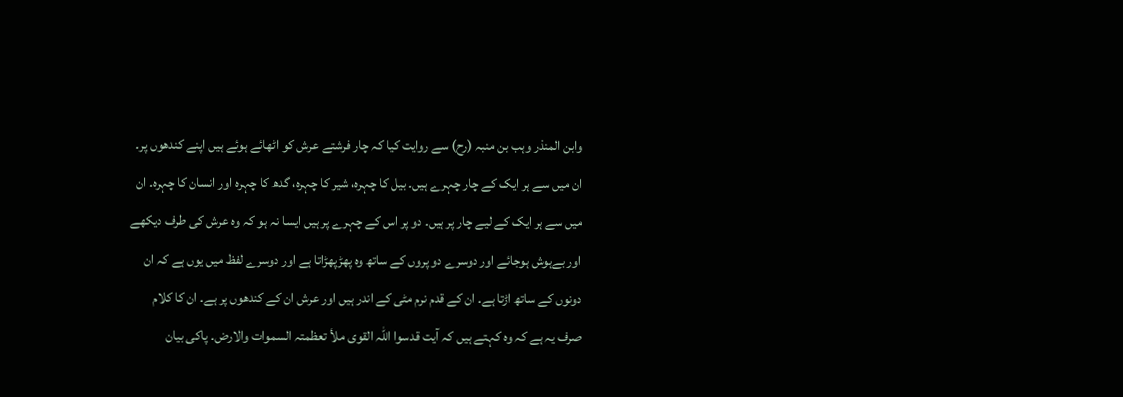وابن المنذر وہب بن منبہ (رح) سے روایت کیا کہ چار فرشتے عرش کو اٹھائے ہوئے ہیں اپنے کندھوں پر۔ ان میں سے ہر ایک کے چار چہرے ہیں۔ بیل کا چہرہ، شیر کا چہرہ، گدھ کا چہرہ اور انسان کا چہرہ۔ ان میں سے ہر ایک کے لیے چار پر ہیں۔ دو پر اس کے چہرے پر ہیں ایسا نہ ہو کہ وہ عرش کی طرف دیکھے اور بےہوش ہوجائے اور دوسرے دو پروں کے ساتھ وہ پھڑپھڑاتا ہے اور دوسرے لفظ میں یوں ہے کہ ان دونوں کے ساتھ اڑتا ہے۔ ان کے قدم نرم مٹی کے اندر ہیں اور عرش ان کے کندھوں پر ہے۔ ان کا کلام صرف یہ ہے کہ وہ کہتے ہیں کہ آیت قدسوا اللہ القوی ملأ تعظمتہ السموات والارض۔ پاکی بیان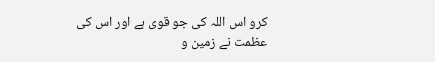کرو اس اللہ کی جو قوی ہے اور اس کی عظمت نے زمین و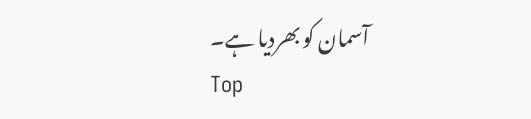آسمان کو بھردیا ہے۔
Top